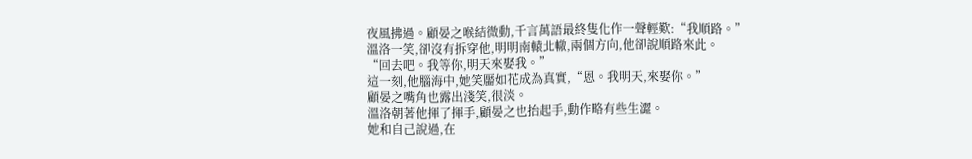夜風拂過。顧晏之喉結微動,千言萬語最終隻化作一聲輕歎:“我順路。”
溫洛一笑,卻沒有拆穿他,明明南轅北轍,兩個方向,他卻說順路來此。
“回去吧。我等你,明天來娶我。”
這一刻,他腦海中,她笑靨如花成為真實,“恩。我明天,來娶你。”
顧晏之嘴角也露出淺笑,很淡。
溫洛朝著他揮了揮手,顧晏之也抬起手,動作略有些生澀。
她和自己說過,在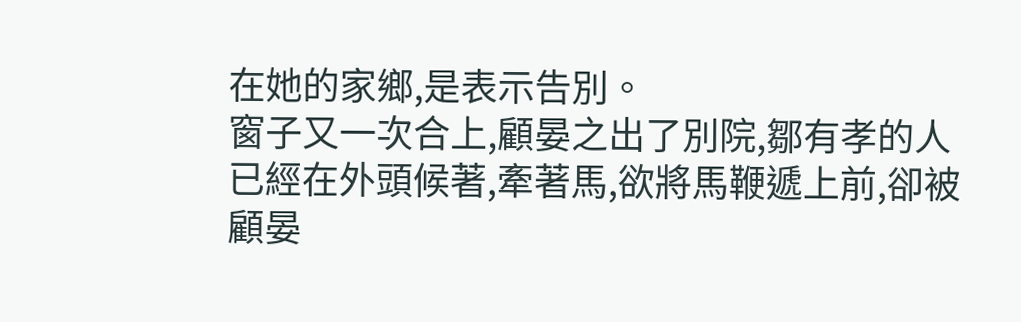在她的家鄉,是表示告別。
窗子又一次合上,顧晏之出了別院,鄒有孝的人已經在外頭候著,牽著馬,欲將馬鞭遞上前,卻被顧晏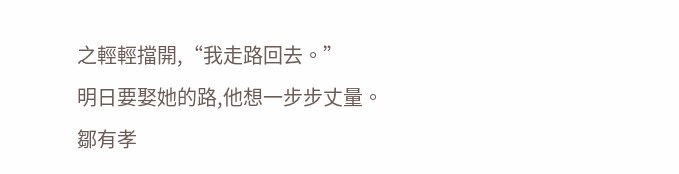之輕輕擋開,“我走路回去。”
明日要娶她的路,他想一步步丈量。
鄒有孝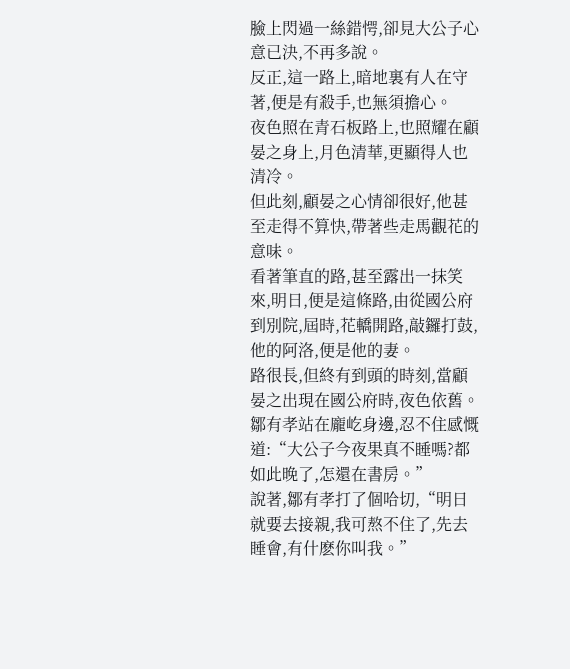臉上閃過一絲錯愕,卻見大公子心意已決,不再多說。
反正,這一路上,暗地裏有人在守著,便是有殺手,也無須擔心。
夜色照在青石板路上,也照耀在顧晏之身上,月色清華,更顯得人也清冷。
但此刻,顧晏之心情卻很好,他甚至走得不算快,帶著些走馬觀花的意味。
看著筆直的路,甚至露出一抹笑來,明日,便是這條路,由從國公府到別院,屆時,花轎開路,敲鑼打鼓,他的阿洛,便是他的妻。
路很長,但終有到頭的時刻,當顧晏之出現在國公府時,夜色依舊。
鄒有孝站在龐屹身邊,忍不住感慨道:“大公子今夜果真不睡嗎?都如此晚了,怎還在書房。”
說著,鄒有孝打了個哈切,“明日就要去接親,我可熬不住了,先去睡會,有什麽你叫我。”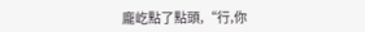龐屹點了點頭,“行,你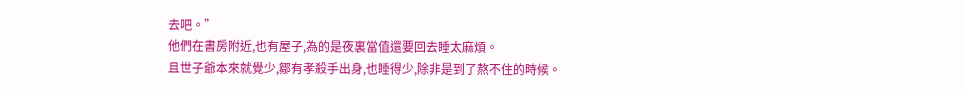去吧。”
他們在書房附近,也有屋子,為的是夜裏當值還要回去睡太麻煩。
且世子爺本來就覺少,鄒有孝殺手出身,也睡得少,除非是到了熬不住的時候。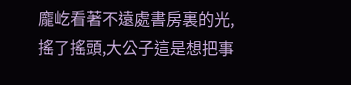龐屹看著不遠處書房裏的光,搖了搖頭,大公子這是想把事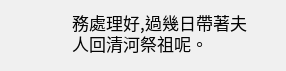務處理好,過幾日帶著夫人回清河祭祖呢。